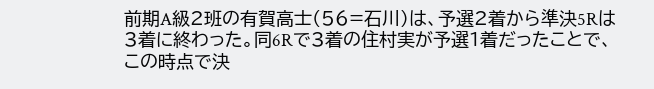前期A級2班の有賀高士(56=石川)は、予選2着から準決5Rは3着に終わった。同6Rで3着の住村実が予選1着だったことで、この時点で決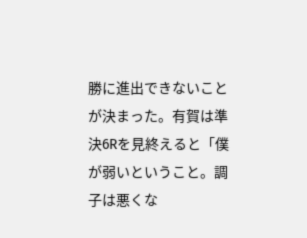勝に進出できないことが決まった。有賀は準決6Rを見終えると「僕が弱いということ。調子は悪くな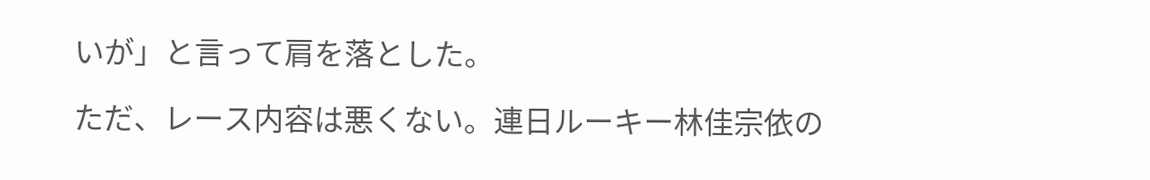いが」と言って肩を落とした。

ただ、レース内容は悪くない。連日ルーキー林佳宗依の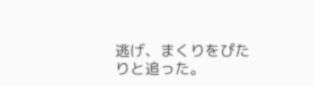逃げ、まくりをぴたりと追った。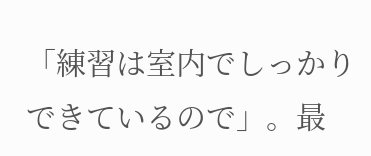「練習は室内でしっかりできているので」。最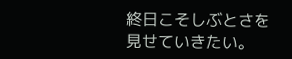終日こそしぶとさを見せていきたい。